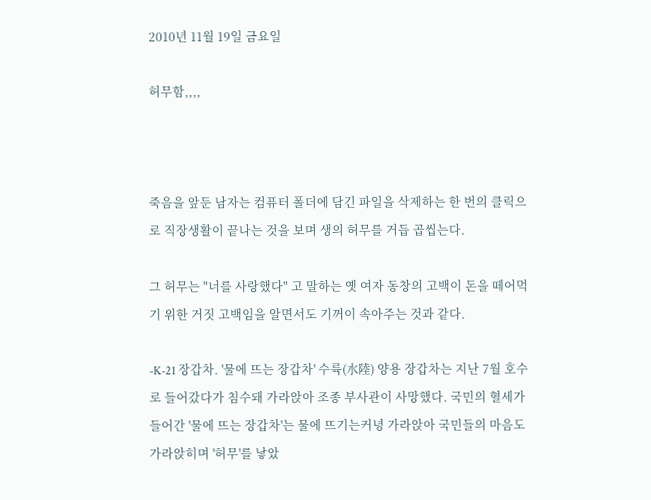2010년 11월 19일 금요일

허무함,,,,



죽음을 앞둔 남자는 컴퓨터 폴더에 담긴 파일을 삭제하는 한 번의 클릭으로 직장생활이 끝나는 것을 보며 생의 허무를 거듭 곱씹는다.

그 허무는 "너를 사랑했다" 고 말하는 옛 여자 동창의 고백이 돈을 떼어먹기 위한 거짓 고백임을 알면서도 기꺼이 속아주는 것과 같다.

-K-21 장갑차. '물에 뜨는 장갑차' 수륙(水陸) 양용 장갑차는 지난 7월 호수로 들어갔다가 침수돼 가라앉아 조종 부사관이 사망했다. 국민의 혈세가 들어간 '물에 뜨는 장갑차'는 물에 뜨기는커녕 가라앉아 국민들의 마음도 가라앉히며 '허무'를 낳았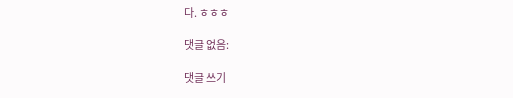다. ㅎㅎㅎ

댓글 없음:

댓글 쓰기